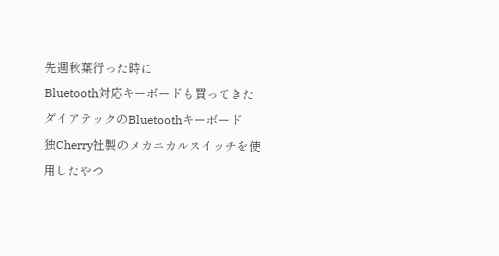先週秋葉行った時に
Bluetooth対応キーボードも買ってきた
ダイアテックのBluetoothキーボード
独Cherry社製のメカニカルスイッチを使用したやつ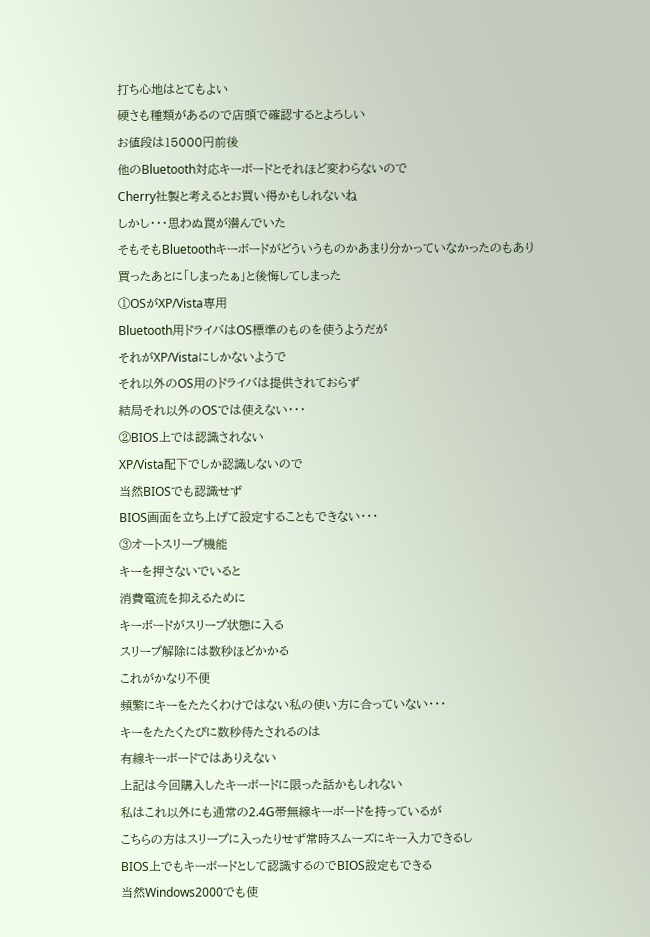打ち心地はとてもよい
硬さも種類があるので店頭で確認するとよろしい
お値段は15000円前後
他のBluetooth対応キーボードとそれほど変わらないので
Cherry社製と考えるとお買い得かもしれないね
しかし・・・思わぬ罠が潜んでいた
そもそもBluetoothキーボードがどういうものかあまり分かっていなかったのもあり
買ったあとに「しまったぁ」と後悔してしまった
①OSがXP/Vista専用
Bluetooth用ドライバはOS標準のものを使うようだが
それがXP/Vistaにしかないようで
それ以外のOS用のドライバは提供されておらず
結局それ以外のOSでは使えない・・・
②BIOS上では認識されない
XP/Vista配下でしか認識しないので
当然BIOSでも認識せず
BIOS画面を立ち上げて設定することもできない・・・
③オートスリープ機能
キーを押さないでいると
消費電流を抑えるために
キーボードがスリープ状態に入る
スリープ解除には数秒ほどかかる
これがかなり不便
頻繁にキーをたたくわけではない私の使い方に合っていない・・・
キーをたたくたびに数秒待たされるのは
有線キーボードではありえない
上記は今回購入したキーボードに限った話かもしれない
私はこれ以外にも通常の2.4G帯無線キーボードを持っているが
こちらの方はスリープに入ったりせず常時スムーズにキー入力できるし
BIOS上でもキーボードとして認識するのでBIOS設定もできる
当然Windows2000でも使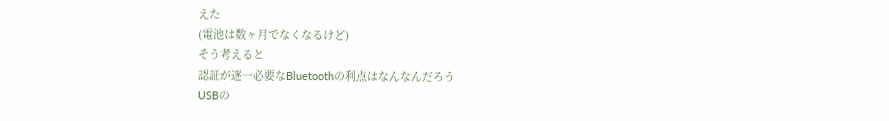えた
(電池は数ヶ月でなくなるけど)
そう考えると
認証が逐一必要なBluetoothの利点はなんなんだろう
USBの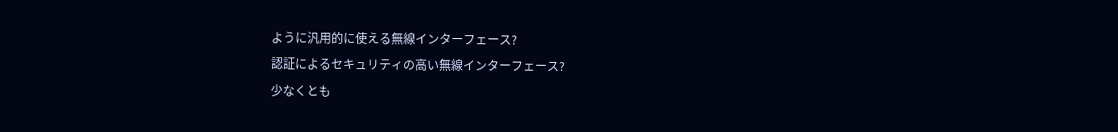ように汎用的に使える無線インターフェース?
認証によるセキュリティの高い無線インターフェース?
少なくとも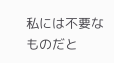私には不要なものだと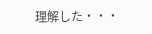理解した・・・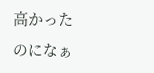高かったのになぁ